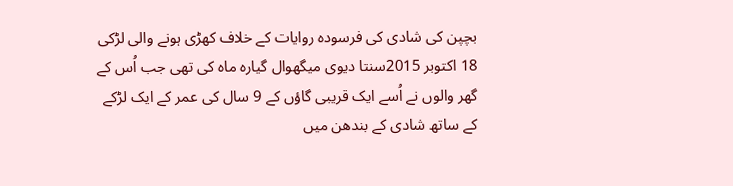بچپن کی شادی کی فرسودہ روایات کے خلاف کھڑی ہونے والی لڑکی
18 اکتوبر 2015سنتا دیوی میگھوال گیارہ ماہ کی تھی جب اُس کے گھر والوں نے اُسے ایک قریبی گاؤں کے 9 سال کی عمر کے ایک لڑکے کے ساتھ شادی کے بندھن میں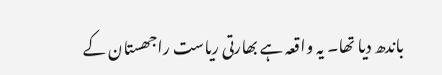باندھ دیا تھا۔ یہ واقعہ ہے بھارتی ریاست راجھستان کے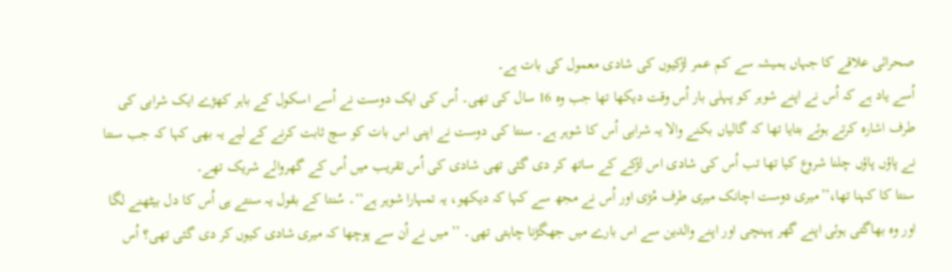صحرائی علاقے کا جہاں ہمیشہ سے کم عمر لڑکیوں کی شادی معمول کی بات ہے۔
اُسے یاد ہے کہ اُس نے اپنے شوہر کو پہلی بار اُس وقت دیکھا تھا جب وہ 16 سال کی تھی۔ اُس کی ایک دوست نے اُسے اسکول کے باہر کھڑے ایک شرابی کی طرف اشارہ کرتے ہوئے بتایا تھا کہ گالیاں بکنے والا یہ شرابی اُس کا شوہر ہے۔ سنتا کی دوست نے اپنی اس بات کو سچ ثابت کرنے کے لیے یہ بھی کہا کہ جب سنتا نے پاؤں پاؤں چلنا شروع کیا تھا تب اُس کی شادی اس لڑکے کے ساتھ کر دی گئی تھی شادی کی اُس تقریب میں اُس کے گھروالے شریک تھے۔
سنتا کا کہنا تھا،’’میری دوست اچانک میری طرف مُڑی اور اُس نے مجھ سے کہا کہ دیکھو، یہ تمہارا شوہر ہے‘‘۔ سُنتا کے بقول یہ سنتے ہی اُس کا دل بیٹھنے لگا اور وہ بھاگتی ہوئی اپنے گھر پہنچی اور اپنے والدین سے اس بارے میں جھگڑنا چاہتی تھی۔ ’’ میں نے اُن سے پوچھا کہ میری شادی کیوں کر دی گئی تھی؟ اُس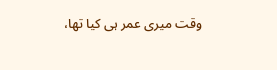وقت میری عمر ہی کیا تھا،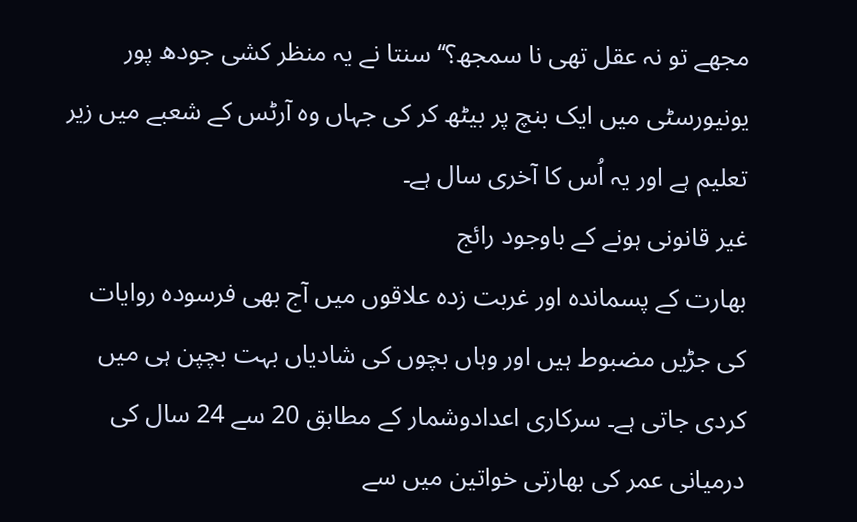مجھے تو نہ عقل تھی نا سمجھ؟‘‘ سنتا نے یہ منظر کشی جودھ پور یونیورسٹی میں ایک بنچ پر بیٹھ کر کی جہاں وہ آرٹس کے شعبے میں زیر تعلیم ہے اور یہ اُس کا آخری سال ہے۔
غیر قانونی ہونے کے باوجود رائج
بھارت کے پسماندہ اور غربت زدہ علاقوں میں آج بھی فرسودہ روایات کی جڑیں مضبوط ہیں اور وہاں بچوں کی شادیاں بہت بچپن ہی میں کردی جاتی ہے۔ سرکاری اعدادوشمار کے مطابق 20 سے 24 سال کی درمیانی عمر کی بھارتی خواتین میں سے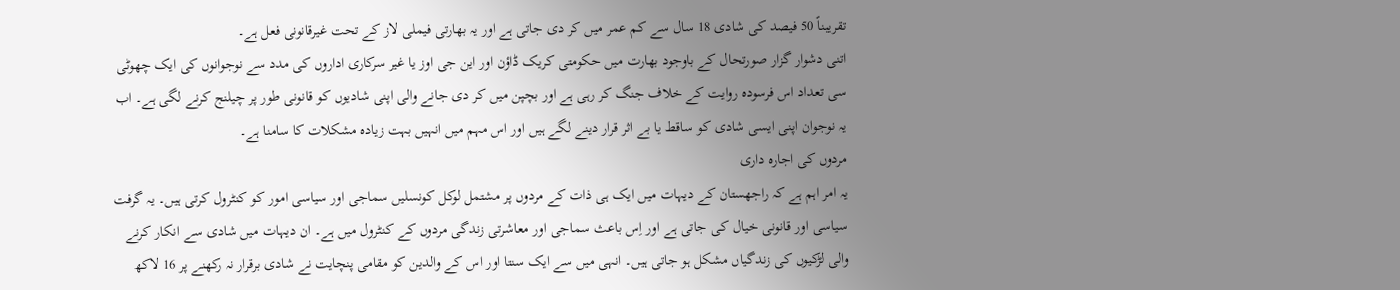تقریبناً 50 فیصد کی شادی 18 سال سے کم عمر میں کر دی جاتی ہے اور یہ بھارتی فیملی لاز کے تحت غیرقانونی فعل ہے۔
اتنی دشوار گزار صورتحال کے باوجود بھارت میں حکومتی کریک ڈاؤن اور این جی اوز یا غیر سرکاری اداروں کی مدد سے نوجوانوں کی ایک چھوٹی سی تعداد اس فرسودہ روایت کے خلاف جنگ کر رہی ہے اور بچپن میں کر دی جانے والی اپنی شادیوں کو قانونی طور پر چیلنج کرنے لگی ہے۔ اب یہ نوجوان اپنی ایسی شادی کو ساقط یا بے اثر قرار دینے لگے ہیں اور اس مہم میں انہیں بہت زیادہ مشکلات کا سامنا ہے۔
مردوں کی اجارہ داری
یہ امر اہم ہے کہ راجھستان کے دیہات میں ایک ہی ذات کے مردوں پر مشتمل لوکل کونسلیں سماجی اور سیاسی امور کو کنٹرول کرتی ہیں۔ یہ گرفت سیاسی اور قانونی خیال کی جاتی ہے اور اِس باعث سماجی اور معاشرتی زندگی مردوں کے کنٹرول میں ہے۔ ان دیہات میں شادی سے انکار کرنے والی لڑکیوں کی زندگیاں مشکل ہو جاتی ہیں۔ انہی میں سے ایک سنتا اور اس کے والدین کو مقامی پنچایت نے شادی برقرار نہ رکھنے پر 16 لاکھ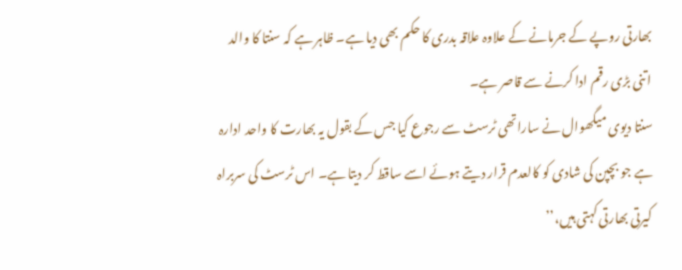بھارتی روپے کے جرمانے کے علاوہ علاقہ بدری کا حکم بھی دیا ہے۔ ظاہر ہے کہ سنتا کا والد اتنی بڑی رقم ادا کرنے سے قاصر ہے۔
سنتا دیوی میگھوال نے ساراتھی ٹرسٹ سے رجوع کیا جس کے بقول یہ بھارت کا واحد ادارہ ہے جو بچپن کی شادی کو کالعدم قرار دیتے ہوئے اسے ساقط کر دیتا ہے۔ اس ٹرسٹ کی سربراہ کیرتی بھارتی کہتی ہیں،’’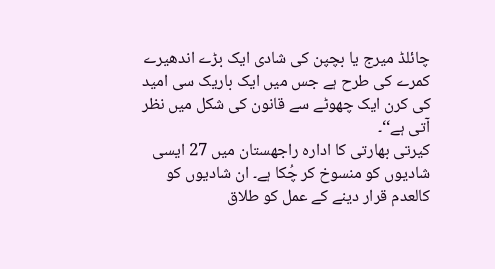چائلڈ میرج یا بچپن کی شادی ایک بڑے اندھیرے کمرے کی طرح ہے جس میں ایک باریک سی امید کی کرن ایک چھوٹے سے قانون کی شکل میں نظر آتی ہے‘‘۔
کیرتی بھارتی کا ادارہ راجھستان میں 27 ایسی شادیوں کو منسوخ کر چُکا ہے۔ ان شادیوں کو کالعدم قرار دینے کے عمل کو طلاق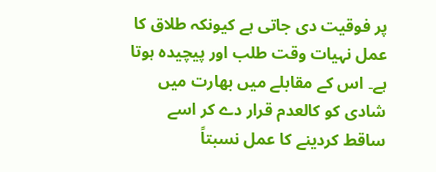پر فوقیت دی جاتی ہے کیونکہ طلاق کا عمل نہیات وقت طلب اور پیچیدہ ہوتا ہے۔ اس کے مقابلے میں بھارت میں شادی کو کالعدم قرار دے کر اسے ساقط کردینے کا عمل نسبتاً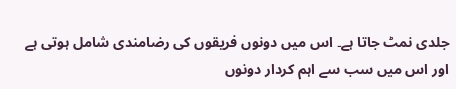جلدی نمٹ جاتا ہے۔ اس میں دونوں فریقوں کی رضامندی شامل ہوتی ہے اور اس میں سب سے اہم کردار دونوں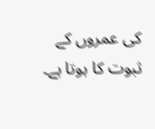کی عمروں کے ثبوت کا ہوتا ہے۔